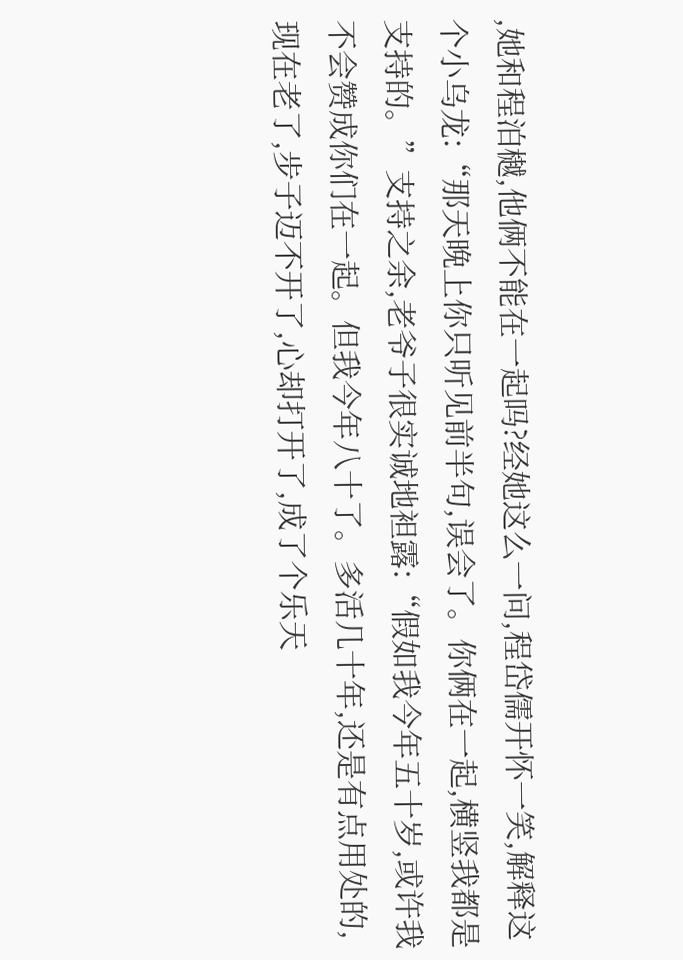,她和程泊樾,他俩不能在一起吗?经她这么一问,程岱儒开怀一笑,解释这个小乌龙:“那天晚上你只听见前半句,误会了。你俩在一起,横竖我都是支持的。”支持之余,老爷子很实诚地袒露:“假如我今年五十岁,或许我不会赞成你们在一起。但我今年八十了。多活几十年,还是有点用处的,现在老了,步子迈不开了,心却打开了,成了个乐天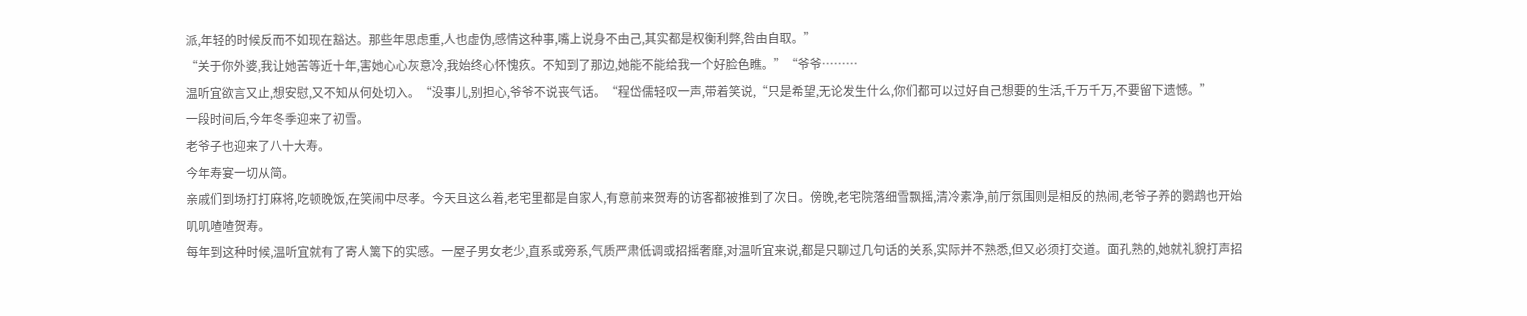派,年轻的时候反而不如现在豁达。那些年思虑重,人也虚伪,感情这种事,嘴上说身不由己,其实都是权衡利弊,咎由自取。”
“关于你外婆,我让她苦等近十年,害她心心灰意冷,我始终心怀愧疚。不知到了那边,她能不能给我一个好脸色瞧。”“爷爷………
温听宜欲言又止,想安慰,又不知从何处切入。“没事儿,别担心,爷爷不说丧气话。“程岱儒轻叹一声,带着笑说,“只是希望,无论发生什么,你们都可以过好自己想要的生活,千万千万,不要留下遗憾。”
一段时间后,今年冬季迎来了初雪。
老爷子也迎来了八十大寿。
今年寿宴一切从简。
亲戚们到场打打麻将,吃顿晚饭,在笑闹中尽孝。今天且这么着,老宅里都是自家人,有意前来贺寿的访客都被推到了次日。傍晚,老宅院落细雪飘摇,清冷素净,前厅氛围则是相反的热闹,老爷子养的鹦鹉也开始叽叽喳喳贺寿。
每年到这种时候,温听宜就有了寄人篱下的实感。一屋子男女老少,直系或旁系,气质严肃低调或招摇奢靡,对温听宜来说,都是只聊过几句话的关系,实际并不熟悉,但又必须打交道。面孔熟的,她就礼貌打声招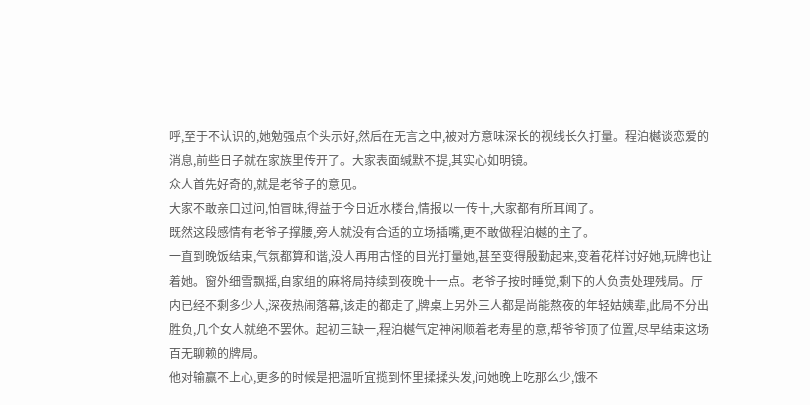呼,至于不认识的,她勉强点个头示好,然后在无言之中,被对方意味深长的视线长久打量。程泊樾谈恋爱的消息,前些日子就在家族里传开了。大家表面缄默不提,其实心如明镜。
众人首先好奇的,就是老爷子的意见。
大家不敢亲口过问,怕冒昧,得益于今日近水楼台,情报以一传十,大家都有所耳闻了。
既然这段感情有老爷子撑腰,旁人就没有合适的立场插嘴,更不敢做程泊樾的主了。
一直到晚饭结束,气氛都算和谐,没人再用古怪的目光打量她,甚至变得殷勤起来,变着花样讨好她,玩牌也让着她。窗外细雪飘摇,自家组的麻将局持续到夜晚十一点。老爷子按时睡觉,剩下的人负责处理残局。厅内已经不剩多少人,深夜热闹落幕,该走的都走了,牌桌上另外三人都是尚能熬夜的年轻姑姨辈,此局不分出胜负,几个女人就绝不罢休。起初三缺一,程泊樾气定神闲顺着老寿星的意,帮爷爷顶了位置,尽早结束这场百无聊赖的牌局。
他对输赢不上心,更多的时候是把温听宜揽到怀里揉揉头发,问她晚上吃那么少,饿不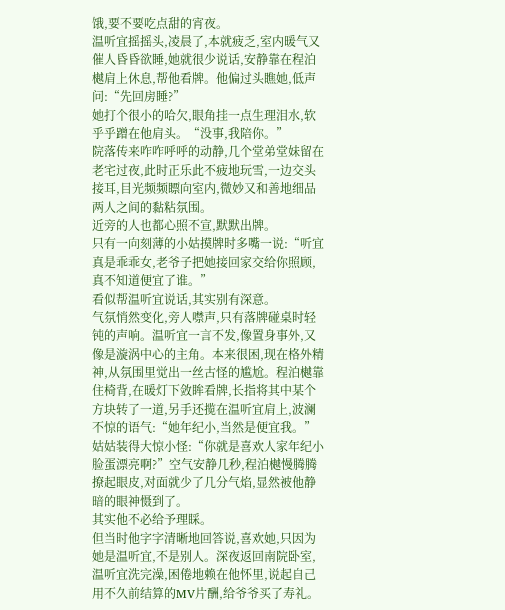饿,要不要吃点甜的宵夜。
温听宜摇摇头,凌晨了,本就疲乏,室内暖气又催人昏昏欲睡,她就很少说话,安静靠在程泊樾肩上休息,帮他看牌。他偏过头瞧她,低声问:“先回房睡?”
她打个很小的哈欠,眼角挂一点生理泪水,软乎乎蹭在他肩头。“没事,我陪你。”
院落传来咋咋呼呼的动静,几个堂弟堂妹留在老宅过夜,此时正乐此不疲地玩雪,一边交头接耳,目光频频瞟向室内,微妙又和善地细品两人之间的黏粘氛围。
近旁的人也都心照不宣,默默出牌。
只有一向刻薄的小姑摸牌时多嘴一说:“听宜真是乖乖女,老爷子把她接回家交给你照顾,真不知道便宜了谁。”
看似帮温听宜说话,其实别有深意。
气氛悄然变化,旁人噤声,只有落牌碰桌时轻钝的声响。温听宜一言不发,像置身事外,又像是漩涡中心的主角。本来很困,现在格外精神,从氛围里觉出一丝古怪的尴尬。程泊樾靠住椅背,在暖灯下敛眸看牌,长指将其中某个方块转了一道,另手还揽在温听宜肩上,波澜不惊的语气:“她年纪小,当然是便宜我。”姑姑装得大惊小怪:“你就是喜欢人家年纪小脸蛋漂亮啊?”空气安静几秒,程泊樾慢腾腾撩起眼皮,对面就少了几分气焰,显然被他静暗的眼神慑到了。
其实他不必给予理睬。
但当时他字字清晰地回答说,喜欢她,只因为她是温听宜,不是别人。深夜返回南院卧室,温听宜洗完澡,困倦地赖在他怀里,说起自己用不久前结算的MV片酬,给爷爷买了寿礼。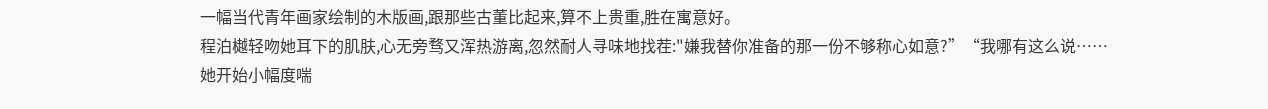一幅当代青年画家绘制的木版画,跟那些古董比起来,算不上贵重,胜在寓意好。
程泊樾轻吻她耳下的肌肤,心无旁骛又浑热游离,忽然耐人寻味地找茬:"嫌我替你准备的那一份不够称心如意?”“我哪有这么说……
她开始小幅度喘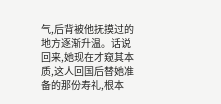气,后背被他抚摸过的地方逐渐升温。话说回来,她现在才窥其本质,这人回国后替她准备的那份寿礼,根本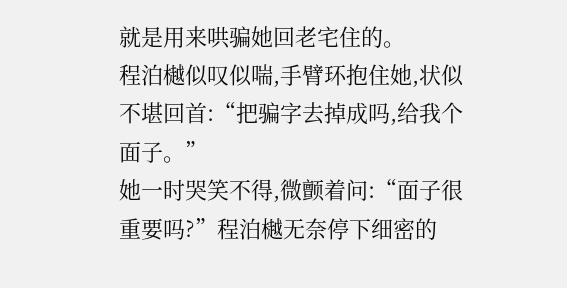就是用来哄骗她回老宅住的。
程泊樾似叹似喘,手臂环抱住她,状似不堪回首:“把骗字去掉成吗,给我个面子。”
她一时哭笑不得,微颤着问:“面子很重要吗?”程泊樾无奈停下细密的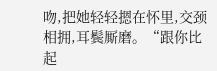吻,把她轻轻摁在怀里,交颈相拥,耳鬓厮磨。“跟你比起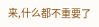来,什么都不重要了